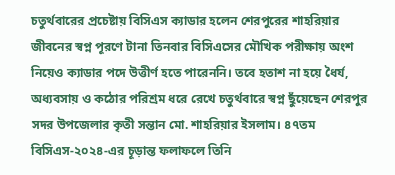চতুর্থবারের প্রচেষ্টায় বিসিএস ক্যাডার হলেন শেরপুরের শাহরিয়ার
জীবনের স্বপ্ন পূরণে টানা তিনবার বিসিএসের মৌখিক পরীক্ষায় অংশ নিয়েও ক্যাডার পদে উত্তীর্ণ হতে পারেননি। তবে হতাশ না হয়ে ধৈর্য, অধ্যবসায় ও কঠোর পরিশ্রম ধরে রেখে চতুর্থবারে স্বপ্ন ছুঁয়েছেন শেরপুর সদর উপজেলার কৃতী সন্তান মো. শাহরিয়ার ইসলাম। ৪৭তম বিসিএস-২০২৪-এর চূড়ান্ত ফলাফলে তিনি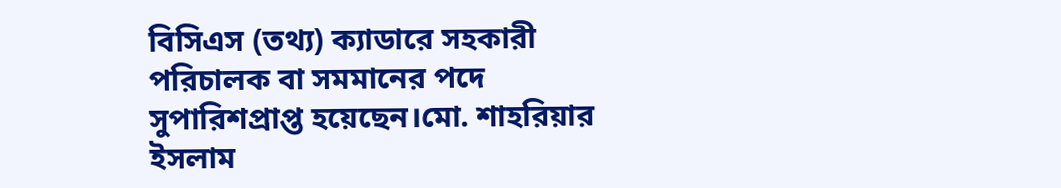বিসিএস (তথ্য) ক্যাডারে সহকারী পরিচালক বা সমমানের পদে সুপারিশপ্রাপ্ত হয়েছেন।মো. শাহরিয়ার ইসলাম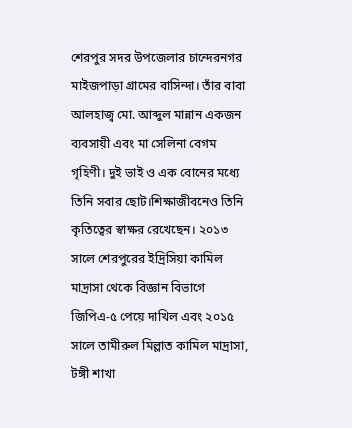শেরপুর সদর উপজেলার চান্দেরনগর মাইজপাড়া গ্রামের বাসিন্দা। তাঁর বাবা আলহাজ্ব মো. আব্দুল মান্নান একজন ব্যবসায়ী এবং মা সেলিনা বেগম গৃহিণী। দুই ভাই ও এক বোনের মধ্যে তিনি সবার ছোট।শিক্ষাজীবনেও তিনি কৃতিত্বের স্বাক্ষর রেখেছেন। ২০১৩ সালে শেরপুরের ইদ্রিসিয়া কামিল মাদ্রাসা থেকে বিজ্ঞান বিভাগে জিপিএ-৫ পেয়ে দাখিল এবং ২০১৫ সালে তামীরুল মিল্লাত কামিল মাদ্রাসা, টঙ্গী শাখা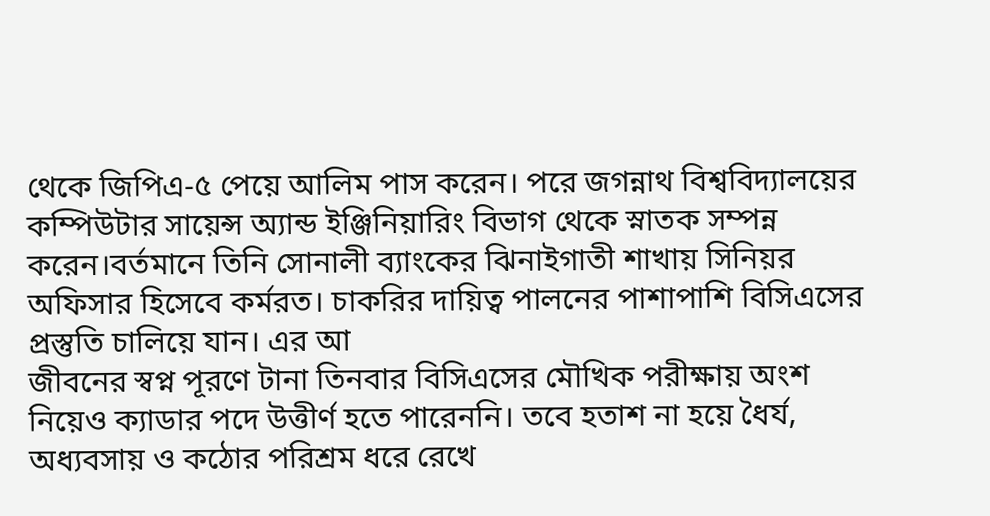থেকে জিপিএ-৫ পেয়ে আলিম পাস করেন। পরে জগন্নাথ বিশ্ববিদ্যালয়ের কম্পিউটার সায়েন্স অ্যান্ড ইঞ্জিনিয়ারিং বিভাগ থেকে স্নাতক সম্পন্ন করেন।বর্তমানে তিনি সোনালী ব্যাংকের ঝিনাইগাতী শাখায় সিনিয়র অফিসার হিসেবে কর্মরত। চাকরির দায়িত্ব পালনের পাশাপাশি বিসিএসের প্রস্তুতি চালিয়ে যান। এর আ
জীবনের স্বপ্ন পূরণে টানা তিনবার বিসিএসের মৌখিক পরীক্ষায় অংশ নিয়েও ক্যাডার পদে উত্তীর্ণ হতে পারেননি। তবে হতাশ না হয়ে ধৈর্য, অধ্যবসায় ও কঠোর পরিশ্রম ধরে রেখে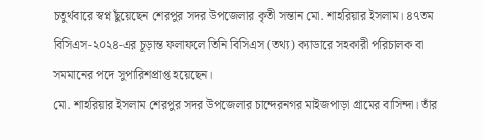চতুর্থবারে স্বপ্ন ছুঁয়েছেন শেরপুর সদর উপজেলার কৃতী সন্তান মো. শাহরিয়ার ইসলাম। ৪৭তম বিসিএস-২০২৪-এর চূড়ান্ত ফলাফলে তিনি বিসিএস (তথ্য) ক্যাডারে সহকারী পরিচালক বা সমমানের পদে সুপারিশপ্রাপ্ত হয়েছেন।
মো. শাহরিয়ার ইসলাম শেরপুর সদর উপজেলার চান্দেরনগর মাইজপাড়া গ্রামের বাসিন্দা। তাঁর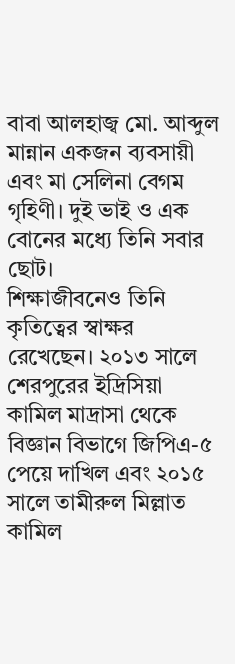বাবা আলহাজ্ব মো. আব্দুল মান্নান একজন ব্যবসায়ী এবং মা সেলিনা বেগম গৃহিণী। দুই ভাই ও এক বোনের মধ্যে তিনি সবার ছোট।
শিক্ষাজীবনেও তিনি কৃতিত্বের স্বাক্ষর রেখেছেন। ২০১৩ সালে শেরপুরের ইদ্রিসিয়া কামিল মাদ্রাসা থেকে বিজ্ঞান বিভাগে জিপিএ-৫ পেয়ে দাখিল এবং ২০১৫ সালে তামীরুল মিল্লাত কামিল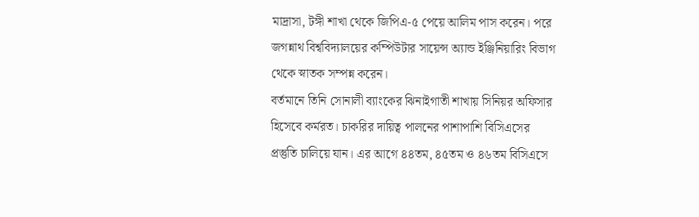মাদ্রাসা, টঙ্গী শাখা থেকে জিপিএ-৫ পেয়ে আলিম পাস করেন। পরে জগন্নাথ বিশ্ববিদ্যালয়ের কম্পিউটার সায়েন্স অ্যান্ড ইঞ্জিনিয়ারিং বিভাগ থেকে স্নাতক সম্পন্ন করেন।
বর্তমানে তিনি সোনালী ব্যাংকের ঝিনাইগাতী শাখায় সিনিয়র অফিসার হিসেবে কর্মরত। চাকরির দায়িত্ব পালনের পাশাপাশি বিসিএসের প্রস্তুতি চালিয়ে যান। এর আগে ৪৪তম, ৪৫তম ও ৪৬তম বিসিএসে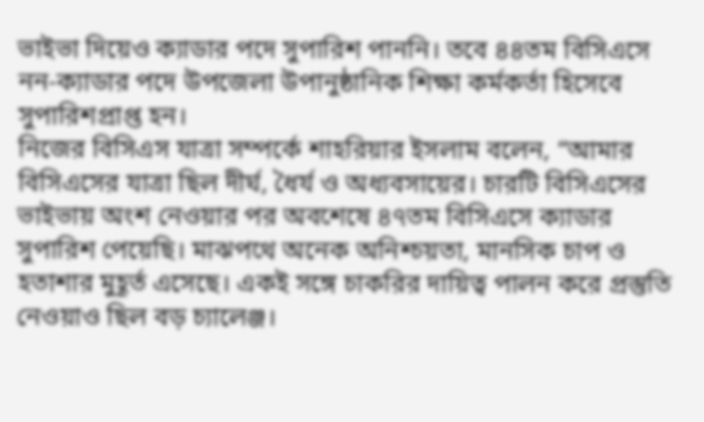ভাইভা দিয়েও ক্যাডার পদে সুপারিশ পাননি। তবে ৪৪তম বিসিএসে নন-ক্যাডার পদে উপজেলা উপানুষ্ঠানিক শিক্ষা কর্মকর্তা হিসেবে সুপারিশপ্রাপ্ত হন।
নিজের বিসিএস যাত্রা সম্পর্কে শাহরিয়ার ইসলাম বলেন, “আমার বিসিএসের যাত্রা ছিল দীর্ঘ, ধৈর্য ও অধ্যবসায়ের। চারটি বিসিএসের ভাইভায় অংশ নেওয়ার পর অবশেষে ৪৭তম বিসিএসে ক্যাডার সুপারিশ পেয়েছি। মাঝপথে অনেক অনিশ্চয়তা, মানসিক চাপ ও হতাশার মুহূর্ত এসেছে। একই সঙ্গে চাকরির দায়িত্ব পালন করে প্রস্তুতি নেওয়াও ছিল বড় চ্যালেঞ্জ।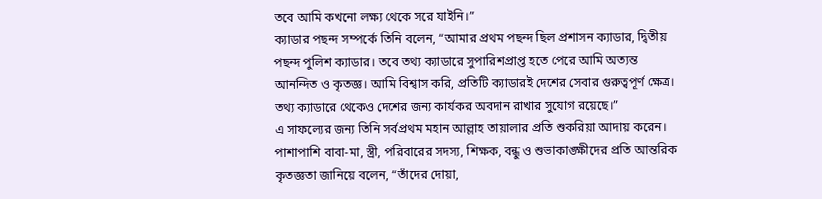তবে আমি কখনো লক্ষ্য থেকে সরে যাইনি।”
ক্যাডার পছন্দ সম্পর্কে তিনি বলেন, “আমার প্রথম পছন্দ ছিল প্রশাসন ক্যাডার, দ্বিতীয় পছন্দ পুলিশ ক্যাডার। তবে তথ্য ক্যাডারে সুপারিশপ্রাপ্ত হতে পেরে আমি অত্যন্ত আনন্দিত ও কৃতজ্ঞ। আমি বিশ্বাস করি, প্রতিটি ক্যাডারই দেশের সেবার গুরুত্বপূর্ণ ক্ষেত্র। তথ্য ক্যাডারে থেকেও দেশের জন্য কার্যকর অবদান রাখার সুযোগ রয়েছে।”
এ সাফল্যের জন্য তিনি সর্বপ্রথম মহান আল্লাহ তায়ালার প্রতি শুকরিয়া আদায় করেন। পাশাপাশি বাবা-মা, স্ত্রী, পরিবারের সদস্য, শিক্ষক, বন্ধু ও শুভাকাঙ্ক্ষীদের প্রতি আন্তরিক কৃতজ্ঞতা জানিয়ে বলেন, “তাঁদের দোয়া,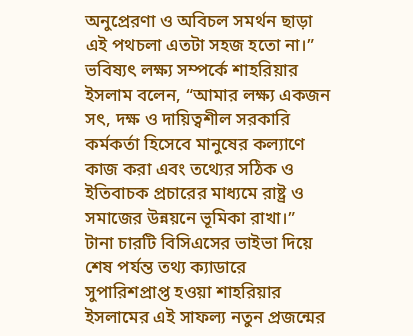অনুপ্রেরণা ও অবিচল সমর্থন ছাড়া এই পথচলা এতটা সহজ হতো না।”
ভবিষ্যৎ লক্ষ্য সম্পর্কে শাহরিয়ার ইসলাম বলেন, “আমার লক্ষ্য একজন সৎ, দক্ষ ও দায়িত্বশীল সরকারি কর্মকর্তা হিসেবে মানুষের কল্যাণে কাজ করা এবং তথ্যের সঠিক ও ইতিবাচক প্রচারের মাধ্যমে রাষ্ট্র ও সমাজের উন্নয়নে ভূমিকা রাখা।”
টানা চারটি বিসিএসের ভাইভা দিয়ে শেষ পর্যন্ত তথ্য ক্যাডারে সুপারিশপ্রাপ্ত হওয়া শাহরিয়ার ইসলামের এই সাফল্য নতুন প্রজন্মের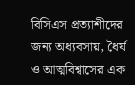বিসিএস প্রত্যাশীদের জন্য অধ্যবসায়, ধৈর্য ও আত্মবিশ্বাসের এক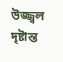উজ্জ্বল দৃষ্টান্ত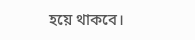হয়ে থাকবে।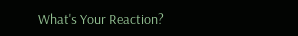What's Your Reaction?